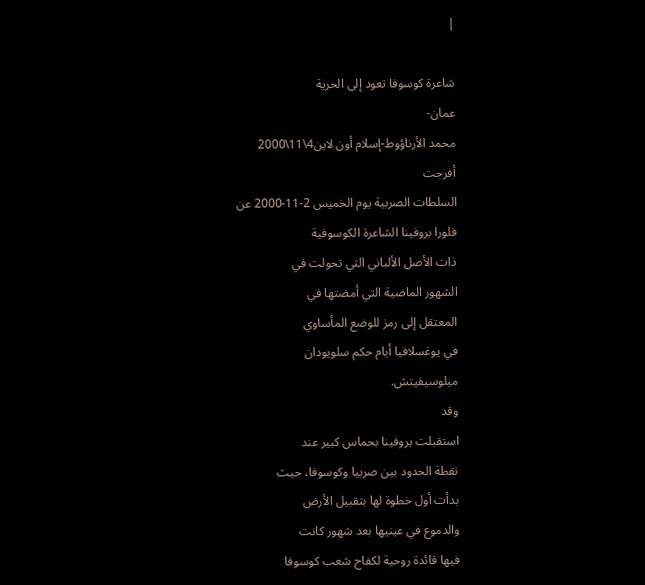|

شاعرة كوسوفا تعود إلى الحرية
عمان-
محمد الأرناؤوط-إسلام أون لاين4\11\2000
أفرجت
السلطات الصربية يوم الخميس 2-11-2000 عن
فلورا بروفينا الشاعرة الكوسوفية
ذات الأصل الألباني التي تحولت في
الشهور الماضية التي أمضتها في
المعتقل إلى رمز للوضع المأساوي
في يوغسلافيا أيام حكم سلويودان
ميلوسيفيتش.
وقد
استقبلت بروفينا بحماس كبير عند
نقطة الحدود بين صربيا وكوسوفا، حيث
بدأت أول خطوة لها بتقبيل الأرض
والدموع في عينيها بعد شهور كانت
فيها قائدة روحية لكفاح شعب كوسوفا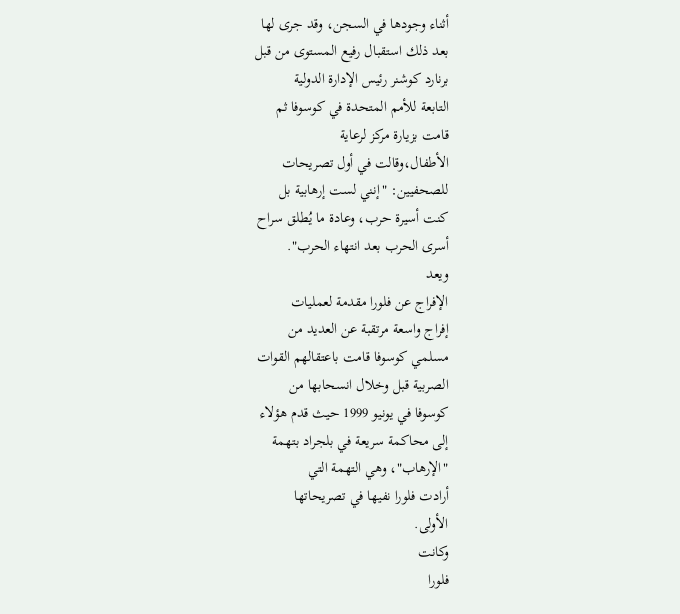أثناء وجودها في السجن، وقد جرى لها
بعد ذلك استقبال رفيع المستوى من قبل
برنارد كوشنر رئيس الإدارة الدولية
التابعة للأمم المتحدة في كوسوفا ثم
قامت بزيارة مركز لرعاية
الأطفال،وقالت في أول تصريحات
للصحفيين: "إنني لست إرهابية بل
كنت أسيرة حرب، وعادة ما يُطلق سراح
أسرى الحرب بعد انتهاء الحرب".
ويعد
الإفراج عن فلورا مقدمة لعمليات
إفراج واسعة مرتقبة عن العديد من
مسلمي كوسوفا قامت باعتقالهم القوات
الصربية قبل وخلال انسحابها من
كوسوفا في يونيو 1999 حيث قدم هؤلاء
إلى محاكمة سريعة في بلجراد بتهمة
"الإرهاب"، وهي التهمة التي
أرادت فلورا نفيها في تصريحاتها
الأولى.
وكانت
فلورا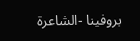بروفينا -الشاعرة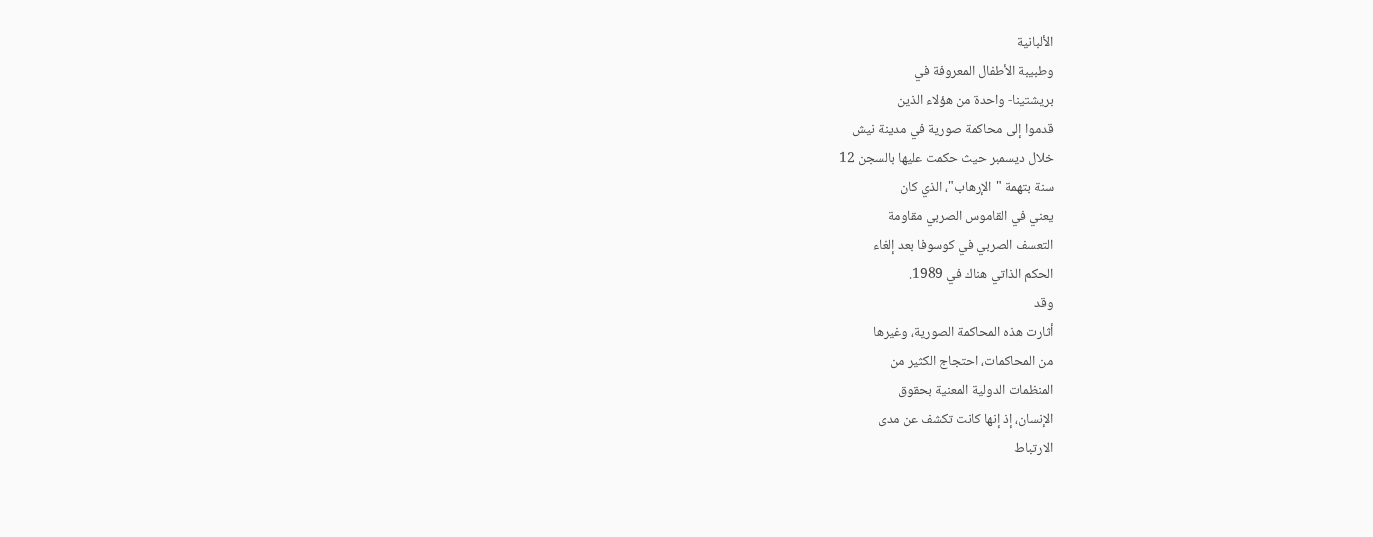الألبانية
وطبيبة الأطفال المعروفة في
بريشتينا- واحدة من هؤلاء الذين
قدموا إلى محاكمة صورية في مدينة نيش
خلال ديسمبر حيث حكمت عليها بالسجن 12
سنة بتهمة "الإرهاب"، الذي كان
يعني في القاموس الصربي مقاومة
التعسف الصربي في كوسوفا بعد إلغاء
الحكم الذاتي هناك في 1989.
وقد
أثارت هذه المحاكمة الصورية، وغيرها
من المحاكمات، احتجاج الكثير من
المنظمات الدولية المعنية بحقوق
الإنسان، إذ إنها كانت تكشف عن مدى
الارتباط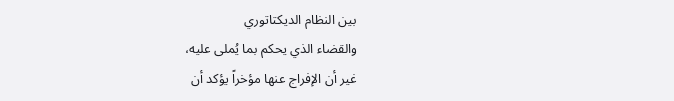بين النظام الديكتاتوري
والقضاء الذي يحكم بما يُملى عليه،
غير أن الإفراج عنها مؤخراً يؤكد أن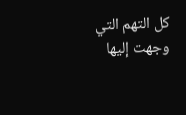كل التهم التي وجهت إليها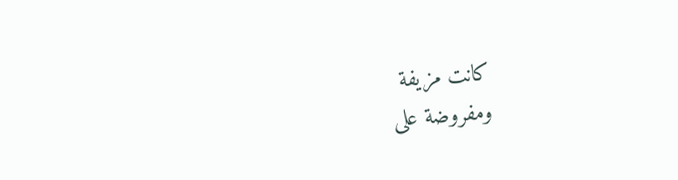كانت مزيفة
ومفروضة على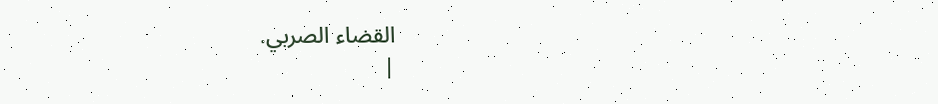القضاء الصربي.
|